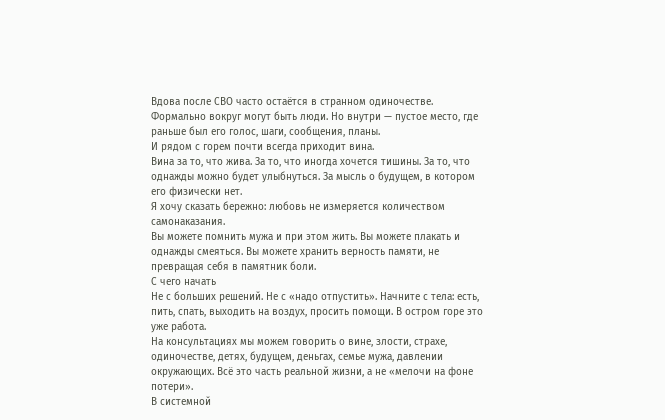Вдова после СВО часто остаётся в странном одиночестве. Формально вокруг могут быть люди. Но внутри — пустое место, где раньше был его голос, шаги, сообщения, планы.
И рядом с горем почти всегда приходит вина.
Вина за то, что жива. За то, что иногда хочется тишины. За то, что однажды можно будет улыбнуться. За мысль о будущем, в котором его физически нет.
Я хочу сказать бережно: любовь не измеряется количеством самонаказания.
Вы можете помнить мужа и при этом жить. Вы можете плакать и однажды смеяться. Вы можете хранить верность памяти, не превращая себя в памятник боли.
С чего начать
Не с больших решений. Не с «надо отпустить». Начните с тела: есть, пить, спать, выходить на воздух, просить помощи. В остром горе это уже работа.
На консультациях мы можем говорить о вине, злости, страхе, одиночестве, детях, будущем, деньгах, семье мужа, давлении окружающих. Всё это часть реальной жизни, а не «мелочи на фоне потери».
В системной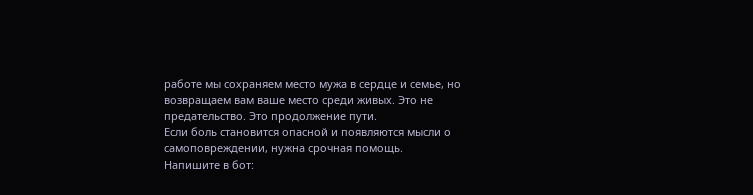работе мы сохраняем место мужа в сердце и семье, но возвращаем вам ваше место среди живых. Это не предательство. Это продолжение пути.
Если боль становится опасной и появляются мысли о самоповреждении, нужна срочная помощь.
Напишите в бот: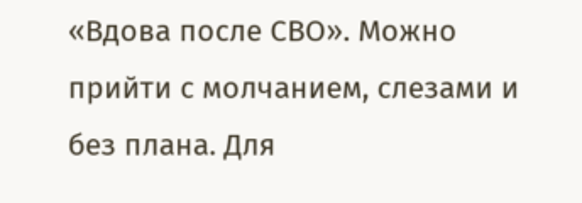«Вдова после СВО». Можно прийти с молчанием, слезами и без плана. Для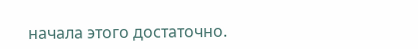начала этого достаточно.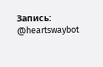Запись: @heartswaybot